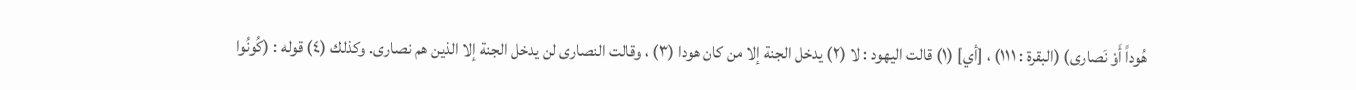هُوداً أَوْ نَصارى) (البقرة : ١١١) ، [أي] (١) قالت اليهود : لا (٢) يدخل الجنة إلا من كان هودا (٣) ، وقالت النصارى لن يدخل الجنة إلا الذين هم نصارى. وكذلك (٤) قوله : (كُونُوا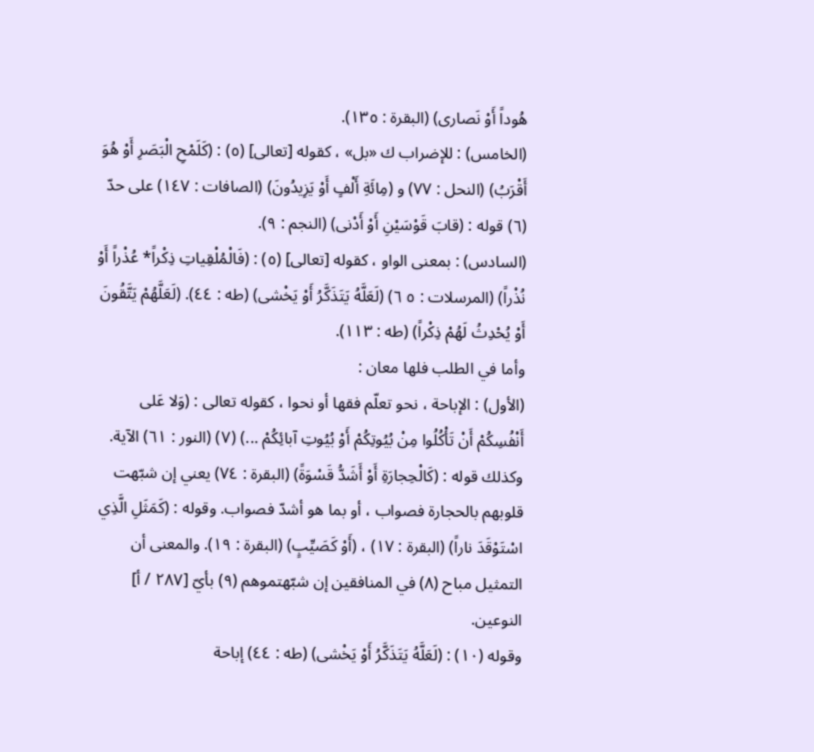هُوداً أَوْ نَصارى) (البقرة : ١٣٥).
(الخامس) : للإضراب ك «بل» ، كقوله [تعالى] (٥) : (كَلَمْحِ الْبَصَرِ أَوْ هُوَ أَقْرَبُ) (النحل : ٧٧) و (مِائَةِ أَلْفٍ أَوْ يَزِيدُونَ) (الصافات : ١٤٧) على حدّ (٦) قوله : (قابَ قَوْسَيْنِ أَوْ أَدْنى) (النجم : ٩).
(السادس) : بمعنى الواو ، كقوله [تعالى] (٥) : (فَالْمُلْقِياتِ ذِكْراً* عُذْراً أَوْ نُذْراً) (المرسلات : ٥ ٦) (لَعَلَّهُ يَتَذَكَّرُ أَوْ يَخْشى) (طه : ٤٤). (لَعَلَّهُمْ يَتَّقُونَ أَوْ يُحْدِثُ لَهُمْ ذِكْراً) (طه : ١١٣).
وأما في الطلب فلها معان :
(الأول) : الإباحة ، نحو تعلّم فقها أو نحوا ، كقوله تعالى : (وَلا عَلى أَنْفُسِكُمْ أَنْ تَأْكُلُوا مِنْ بُيُوتِكُمْ أَوْ بُيُوتِ آبائِكُمْ ...) (٧) (النور : ٦١) الآية. وكذلك قوله : (كَالْحِجارَةِ أَوْ أَشَدُّ قَسْوَةً) (البقرة : ٧٤) يعني إن شبّهت قلوبهم بالحجارة فصواب ، أو بما هو أشدّ فصواب. وقوله : (كَمَثَلِ الَّذِي اسْتَوْقَدَ ناراً) (البقرة : ١٧) ، (أَوْ كَصَيِّبٍ) (البقرة : ١٩). والمعنى أن التمثيل مباح (٨) في المنافقين إن شبّهتموهم (٩) بأيّ [٢٨٧ / أ] النوعين.
وقوله (١٠) : (لَعَلَّهُ يَتَذَكَّرُ أَوْ يَخْشى) (طه : ٤٤) إباحة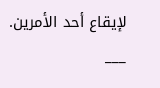لإيقاع أحد الأمرين.
___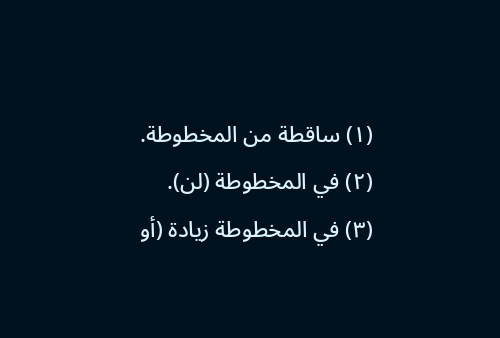(١) ساقطة من المخطوطة.
(٢) في المخطوطة (لن).
(٣) في المخطوطة زيادة (أو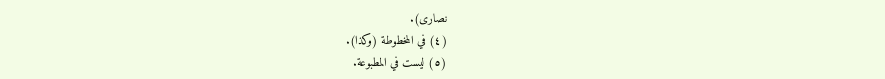نصارى).
(٤) في المخطوطة (وكذا).
(٥) ليست في المطبوعة.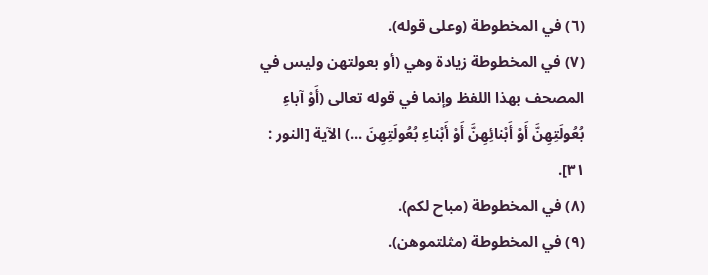(٦) في المخطوطة (وعلى قوله).
(٧) في المخطوطة زيادة وهي (أو بعولتهن وليس في المصحف بهذا اللفظ وإنما في قوله تعالى (أَوْ آباءِ بُعُولَتِهِنَّ أَوْ أَبْنائِهِنَّ أَوْ أَبْناءِ بُعُولَتِهِنَ ...) الآية [النور : ٣١].
(٨) في المخطوطة (مباح لكم).
(٩) في المخطوطة (مثلتموهن).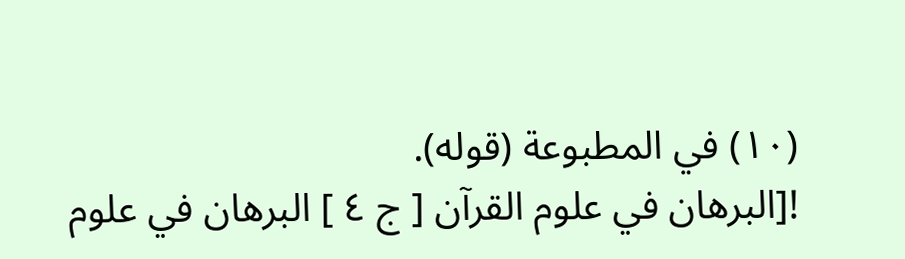(١٠) في المطبوعة (قوله).
![البرهان في علوم القرآن [ ج ٤ ] البرهان في علوم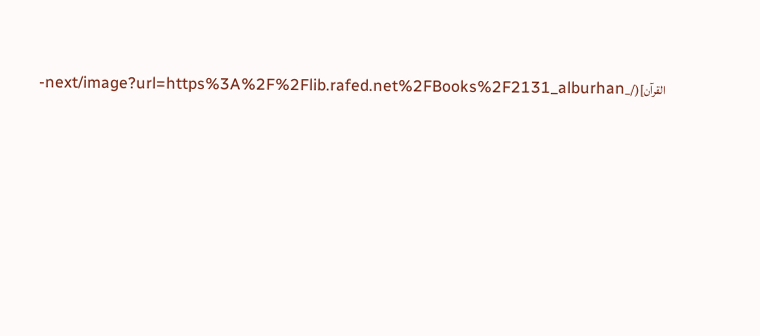القرآن](/_next/image?url=https%3A%2F%2Flib.rafed.net%2FBooks%2F2131_alburhan-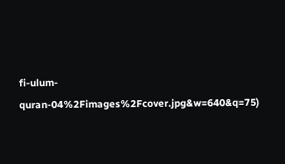fi-ulum-quran-04%2Fimages%2Fcover.jpg&w=640&q=75)